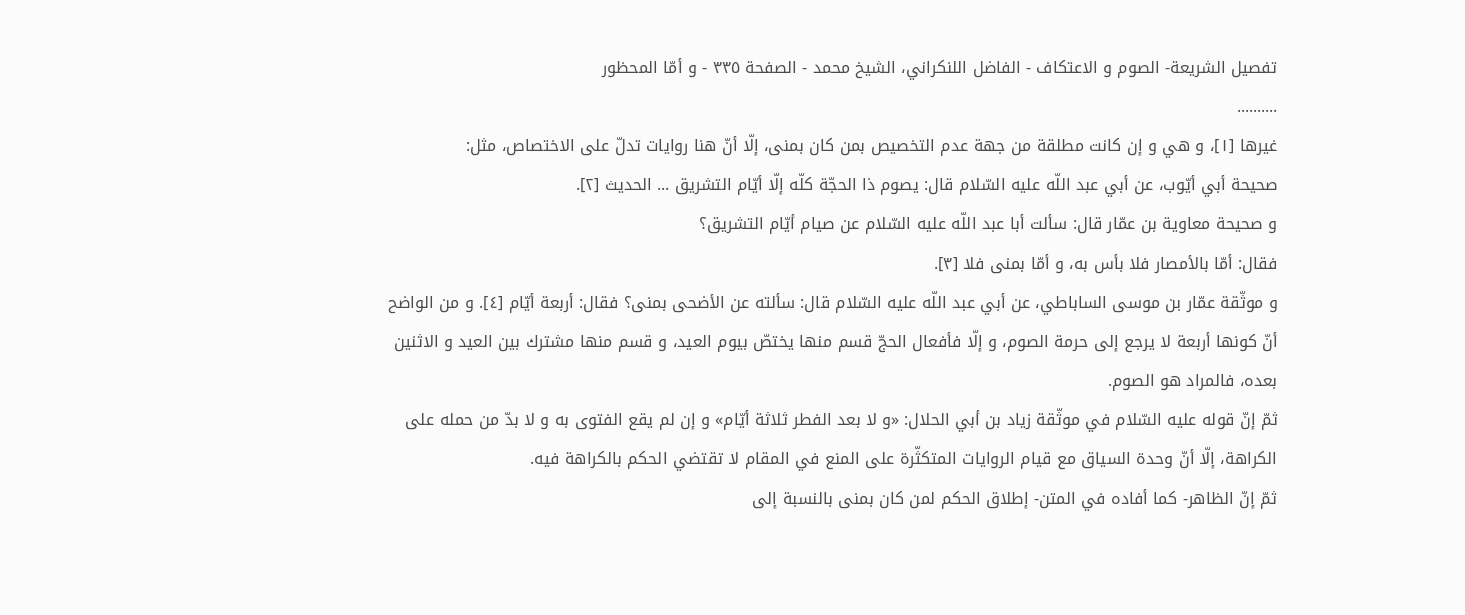تفصيل الشريعة- الصوم و الاعتكاف - الفاضل اللنكراني، الشيخ محمد - الصفحة ٣٣٥ - و أمّا المحظور
..........
غيرها [١]، و هي و إن كانت مطلقة من جهة عدم التخصيص بمن كان بمنى، إلّا أنّ هنا روايات تدلّ على الاختصاص، مثل:
صحيحة أبي أيّوب، عن أبي عبد اللّه عليه السّلام قال: يصوم ذا الحجّة كلّه إلّا أيّام التشريق ... الحديث [٢].
و صحيحة معاوية بن عمّار قال: سألت أبا عبد اللّه عليه السّلام عن صيام أيّام التشريق؟
فقال: أمّا بالأمصار فلا بأس به، و أمّا بمنى فلا [٣].
و موثّقة عمّار بن موسى الساباطي، عن أبي عبد اللّه عليه السّلام قال: سألته عن الأضحى بمنى؟ فقال: أربعة أيّام [٤]. و من الواضح أنّ كونها أربعة لا يرجع إلى حرمة الصوم، و إلّا فأفعال الحجّ قسم منها يختصّ بيوم العيد، و قسم منها مشترك بين العيد و الاثنين بعده، فالمراد هو الصوم.
ثمّ إنّ قوله عليه السّلام في موثّقة زياد بن أبي الحلال: «و لا بعد الفطر ثلاثة أيّام» و إن لم يقع الفتوى به و لا بدّ من حمله على الكراهة، إلّا أنّ وحدة السياق مع قيام الروايات المتكثّرة على المنع في المقام لا تقتضي الحكم بالكراهة فيه.
ثمّ إنّ الظاهر- كما أفاده في المتن- إطلاق الحكم لمن كان بمنى بالنسبة إلى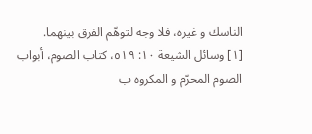الناسك و غيره، فلا وجه لتوهّم الفرق بينهما.
[١] وسائل الشيعة ١٠: ٥١٩، كتاب الصوم، أبواب الصوم المحرّم و المكروه ب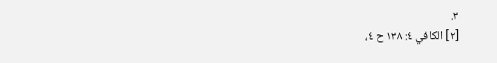٣.
[٢] الكافي ٤: ١٣٨ ح ٤،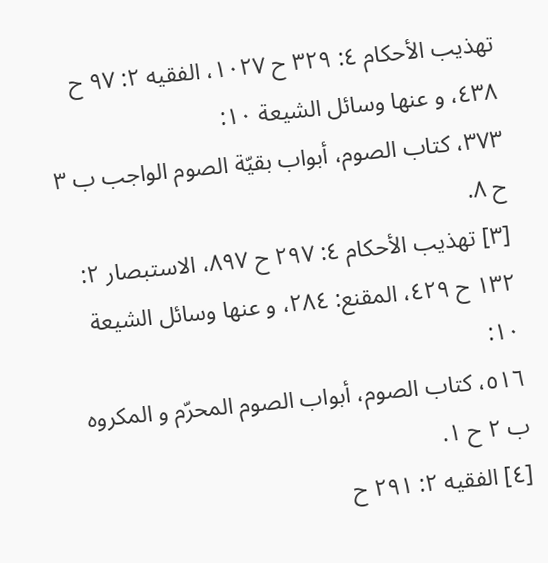تهذيب الأحكام ٤: ٣٢٩ ح ١٠٢٧، الفقيه ٢: ٩٧ ح ٤٣٨، و عنها وسائل الشيعة ١٠:
٣٧٣، كتاب الصوم، أبواب بقيّة الصوم الواجب ب ٣ ح ٨.
[٣] تهذيب الأحكام ٤: ٢٩٧ ح ٨٩٧، الاستبصار ٢: ١٣٢ ح ٤٢٩، المقنع: ٢٨٤، و عنها وسائل الشيعة ١٠:
٥١٦، كتاب الصوم، أبواب الصوم المحرّم و المكروه ب ٢ ح ١.
[٤] الفقيه ٢: ٢٩١ ح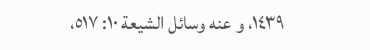١٤٣٩، و عنه وسائل الشيعة ١٠: ٥١٧،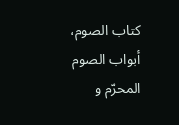كتاب الصوم، أبواب الصوم المحرّم و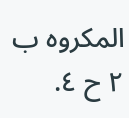المكروه ب ٢ ح ٤.